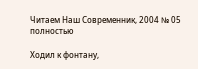Читаем Наш Современник, 2004 № 05 полностью

Ходил к фонтану,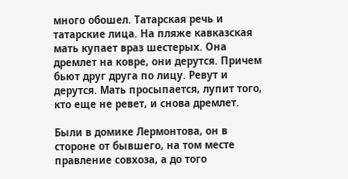много обошел. Татарская речь и татарские лица. На пляже кавказская мать купает враз шестерых. Она дремлет на ковре, они дерутся. Причем бьют друг друга по лицу. Ревут и дерутся. Мать просыпается, лупит того, кто еще не ревет, и снова дремлет.

Были в домике Лермонтова, он в стороне от бывшего, на том месте правление совхоза, а до того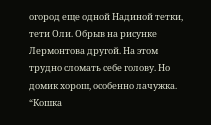огород еще одной Надиной тетки, тети Оли. Обрыв на рисунке Лермонтова другой. На этом трудно сломать себе голову. Но домик хорош, особенно лачужка. “Кошка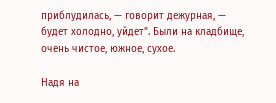приблудилась, — говорит дежурная, — будет холодно, уйдет”. Были на кладбище, очень чистое, южное, сухое.

Надя на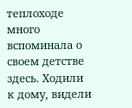теплоходе много вспоминала о своем детстве здесь. Ходили к дому, видели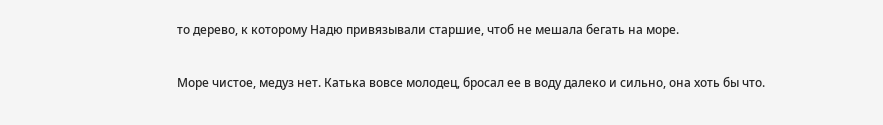то дерево, к которому Надю привязывали старшие, чтоб не мешала бегать на море.

Море чистое, медуз нет. Катька вовсе молодец, бросал ее в воду далеко и сильно, она хоть бы что.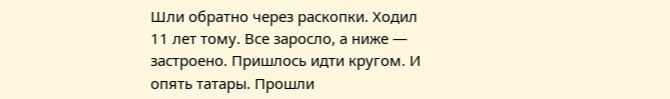Шли обратно через раскопки. Ходил 11 лет тому. Все заросло, а ниже — застроено. Пришлось идти кругом. И опять татары. Прошли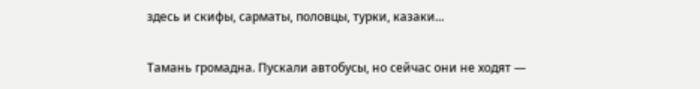здесь и скифы, сарматы, половцы, турки, казаки...

Тамань громадна. Пускали автобусы, но сейчас они не ходят —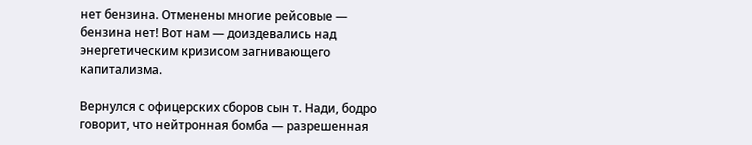нет бензина. Отменены многие рейсовые — бензина нет! Вот нам — доиздевались над энергетическим кризисом загнивающего капитализма.

Вернулся с офицерских сборов сын т. Нади, бодро говорит, что нейтронная бомба — разрешенная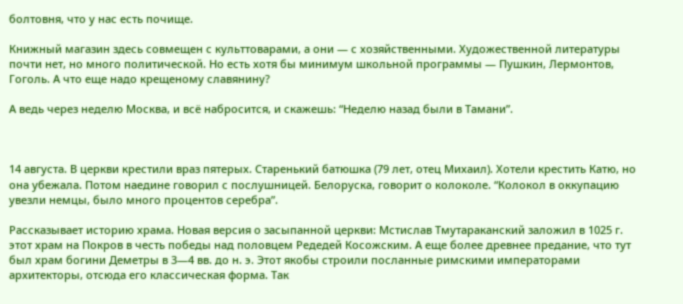болтовня, что у нас есть почище.

Книжный магазин здесь совмещен с культтоварами, а они — с хозяйственными. Художественной литературы почти нет, но много политической. Но есть хотя бы минимум школьной программы — Пушкин, Лермонтов, Гоголь. А что еще надо крещеному славянину?

А ведь через неделю Москва, и всё набросится, и скажешь: “Неделю назад были в Тамани”.



14 августа. В церкви крестили враз пятерых. Старенький батюшка (79 лет, отец Михаил). Хотели крестить Катю, но она убежала. Потом наедине говорил с послушницей. Белоруска, говорит о колоколе. “Колокол в оккупацию увезли немцы, было много процентов серебра”.

Рассказывает историю храма. Новая версия о засыпанной церкви: Мстислав Тмутараканский заложил в 1025 г. этот храм на Покров в честь победы над половцем Редедей Косожским. А еще более древнее предание, что тут был храм богини Деметры в 3—4 вв. до н. э. Этот якобы строили посланные римскими императорами архитекторы, отсюда его классическая форма. Так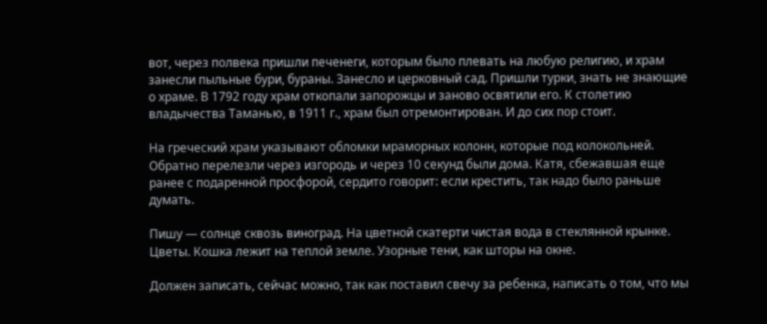вот, через полвека пришли печенеги, которым было плевать на любую религию, и храм занесли пыльные бури, бураны. Занесло и церковный сад. Пришли турки, знать не знающие о храме. В 1792 году храм откопали запорожцы и заново освятили его. К столетию владычества Таманью, в 1911 г., храм был отремонтирован. И до сих пор стоит.

На греческий храм указывают обломки мраморных колонн, которые под колокольней. Обратно перелезли через изгородь и через 10 секунд были дома. Катя, сбежавшая еще ранее с подаренной просфорой, сердито говорит: если крестить, так надо было раньше думать.

Пишу — солнце сквозь виноград. На цветной скатерти чистая вода в стеклянной крынке. Цветы. Кошка лежит на теплой земле. Узорные тени, как шторы на окне.

Должен записать, сейчас можно, так как поставил свечу за ребенка, написать о том, что мы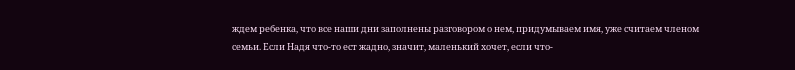ждем ребенка, что все наши дни заполнены разговором о нем, придумываем имя, уже считаем членом семьи. Если Надя что-то ест жадно, значит, маленький хочет, если что-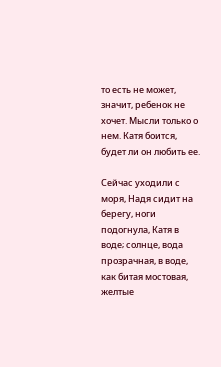то есть не может, значит, ребенок не хочет. Мысли только о нем. Катя боится, будет ли он любить ее.

Сейчас уходили с моря, Надя сидит на берегу, ноги подогнула, Катя в воде; солнце, вода прозрачная, в воде, как битая мостовая, желтые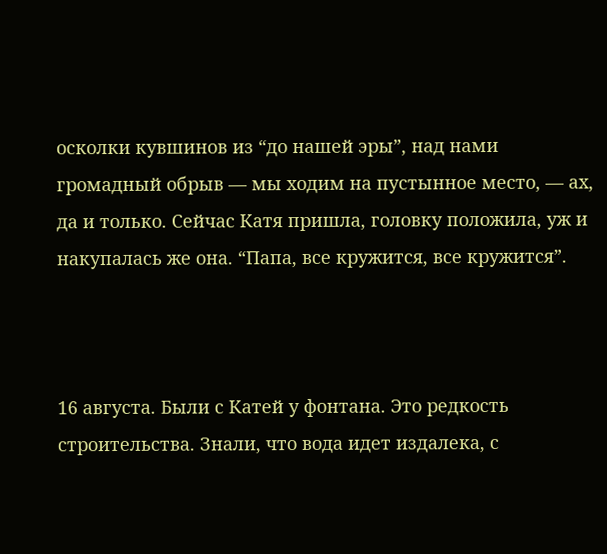осколки кувшинов из “до нашей эры”, над нами громадный обрыв — мы ходим на пустынное место, — ах, да и только. Сейчас Катя пришла, головку положила, уж и накупалась же она. “Папа, все кружится, все кружится”.



16 августа. Были с Катей у фонтана. Это редкость строительства. Знали, что вода идет издалека, с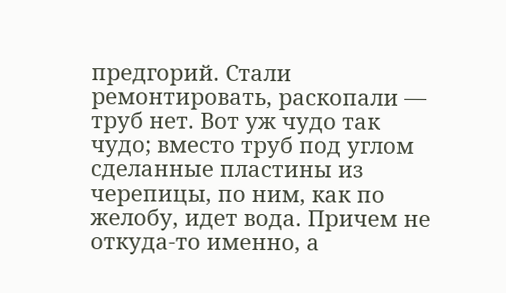предгорий. Стали ремонтировать, раскопали — труб нет. Вот уж чудо так чудо; вместо труб под углом сделанные пластины из черепицы, по ним, как по желобу, идет вода. Причем не откуда-то именно, а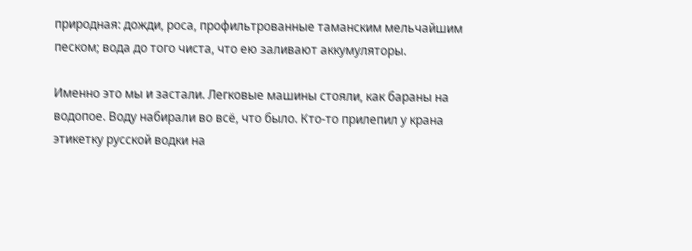природная: дожди, роса, профильтрованные таманским мельчайшим песком; вода до того чиста, что ею заливают аккумуляторы.

Именно это мы и застали. Легковые машины стояли, как бараны на водопое. Воду набирали во всё, что было. Кто-то прилепил у крана этикетку русской водки на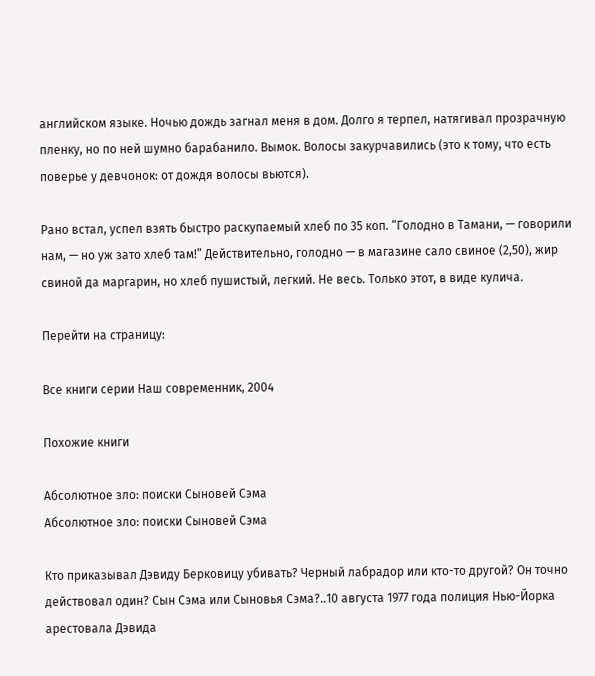английском языке. Ночью дождь загнал меня в дом. Долго я терпел, натягивал прозрачную пленку, но по ней шумно барабанило. Вымок. Волосы закурчавились (это к тому, что есть поверье у девчонок: от дождя волосы вьются).

Рано встал, успел взять быстро раскупаемый хлеб по 35 коп. “Голодно в Тамани, — говорили нам, — но уж зато хлеб там!” Действительно, голодно — в магазине сало свиное (2,50), жир свиной да маргарин, но хлеб пушистый, легкий. Не весь. Только этот, в виде кулича.

Перейти на страницу:

Все книги серии Наш современник, 2004

Похожие книги

Абсолютное зло: поиски Сыновей Сэма
Абсолютное зло: поиски Сыновей Сэма

Кто приказывал Дэвиду Берковицу убивать? Черный лабрадор или кто-то другой? Он точно действовал один? Сын Сэма или Сыновья Сэма?..10 августа 1977 года полиция Нью-Йорка арестовала Дэвида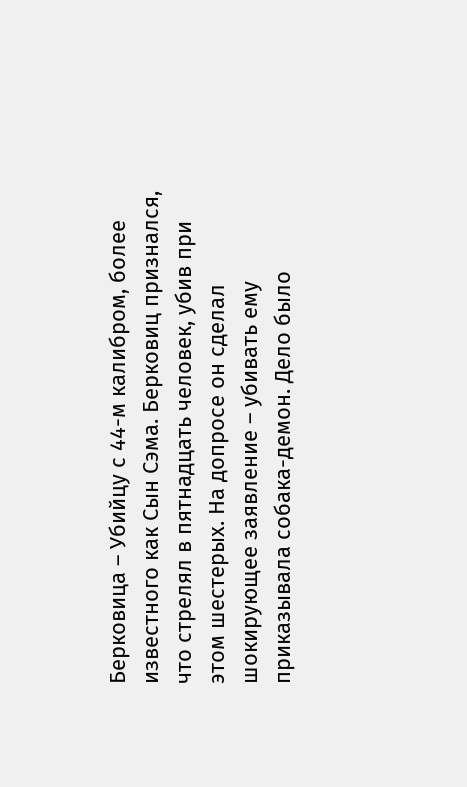Берковица – Убийцу с 44-м калибром, более известного как Сын Сэма. Берковиц признался, что стрелял в пятнадцать человек, убив при этом шестерых. На допросе он сделал шокирующее заявление – убивать ему приказывала собака-демон. Дело было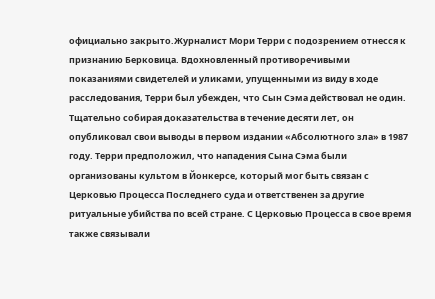официально закрыто.Журналист Мори Терри с подозрением отнесся к признанию Берковица. Вдохновленный противоречивыми показаниями свидетелей и уликами, упущенными из виду в ходе расследования, Терри был убежден, что Сын Сэма действовал не один. Тщательно собирая доказательства в течение десяти лет, он опубликовал свои выводы в первом издании «Абсолютного зла» в 1987 году. Терри предположил, что нападения Сына Сэма были организованы культом в Йонкерсе, который мог быть связан с Церковью Процесса Последнего суда и ответственен за другие ритуальные убийства по всей стране. С Церковью Процесса в свое время также связывали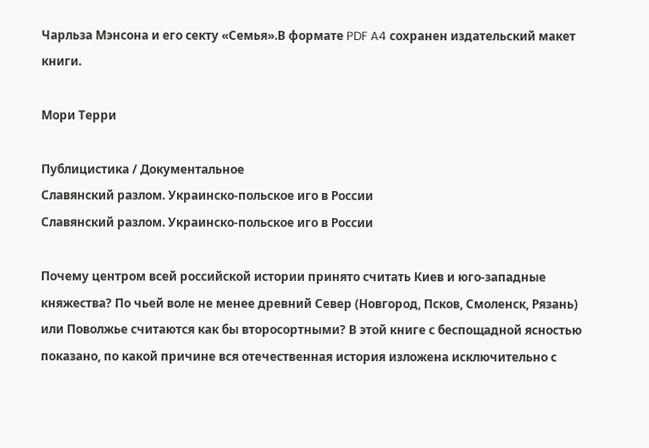Чарльза Мэнсона и его секту «Семья».В формате PDF A4 сохранен издательский макет книги.

Мори Терри

Публицистика / Документальное
Славянский разлом. Украинско-польское иго в России
Славянский разлом. Украинско-польское иго в России

Почему центром всей российской истории принято считать Киев и юго-западные княжества? По чьей воле не менее древний Север (Новгород, Псков, Смоленск, Рязань) или Поволжье считаются как бы второсортными? В этой книге с беспощадной ясностью показано, по какой причине вся отечественная история изложена исключительно с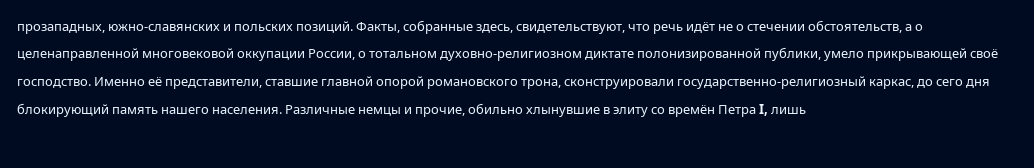прозападных, южно-славянских и польских позиций. Факты, собранные здесь, свидетельствуют, что речь идёт не о стечении обстоятельств, а о целенаправленной многовековой оккупации России, о тотальном духовно-религиозном диктате полонизированной публики, умело прикрывающей своё господство. Именно её представители, ставшие главной опорой романовского трона, сконструировали государственно-религиозный каркас, до сего дня блокирующий память нашего населения. Различные немцы и прочие, обильно хлынувшие в элиту со времён Петра I, лишь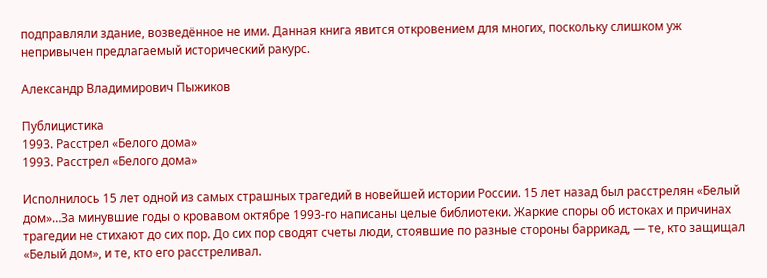подправляли здание, возведённое не ими. Данная книга явится откровением для многих, поскольку слишком уж непривычен предлагаемый исторический ракурс.

Александр Владимирович Пыжиков

Публицистика
1993. Расстрел «Белого дома»
1993. Расстрел «Белого дома»

Исполнилось 15 лет одной из самых страшных трагедий в новейшей истории России. 15 лет назад был расстрелян «Белый дом»…За минувшие годы о кровавом октябре 1993-го написаны целые библиотеки. Жаркие споры об истоках и причинах трагедии не стихают до сих пор. До сих пор сводят счеты люди, стоявшие по разные стороны баррикад, — те, кто защищал «Белый дом», и те, кто его расстреливал.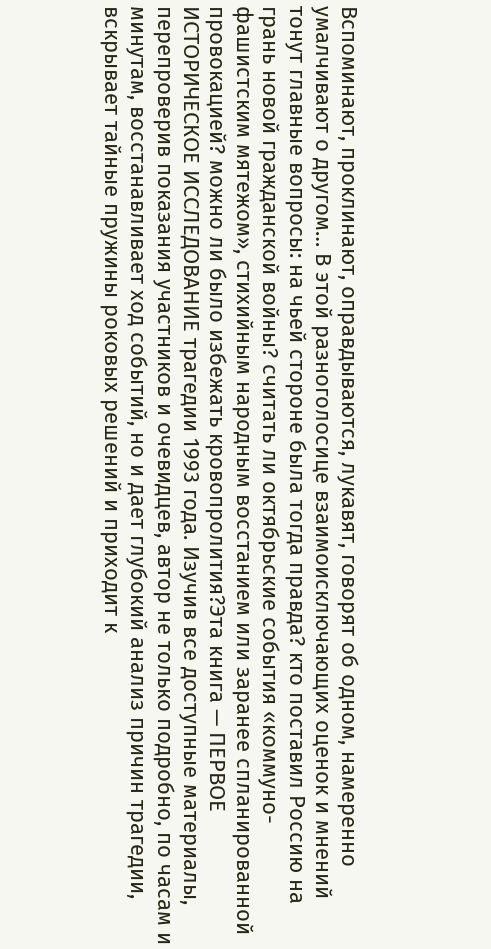Вспоминают, проклинают, оправдываются, лукавят, говорят об одном, намеренно умалчивают о другом… В этой разноголосице взаимоисключающих оценок и мнений тонут главные вопросы: на чьей стороне была тогда правда? кто поставил Россию на грань новой гражданской войны? считать ли октябрьские события «коммуно-фашистским мятежом», стихийным народным восстанием или заранее спланированной провокацией? можно ли было избежать кровопролития?Эта книга — ПЕРВОЕ ИСТОРИЧЕСКОЕ ИССЛЕДОВАНИЕ трагедии 1993 года. Изучив все доступные материалы, перепроверив показания участников и очевидцев, автор не только подробно, по часам и минутам, восстанавливает ход событий, но и дает глубокий анализ причин трагедии, вскрывает тайные пружины роковых решений и приходит к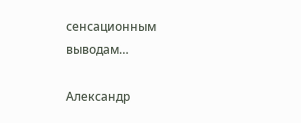сенсационным выводам…

Александр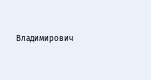Владимирович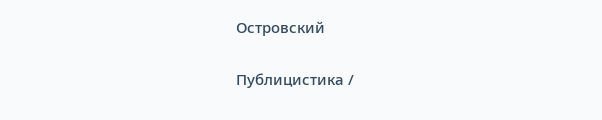Островский

Публицистика /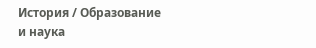История / Образование и наука